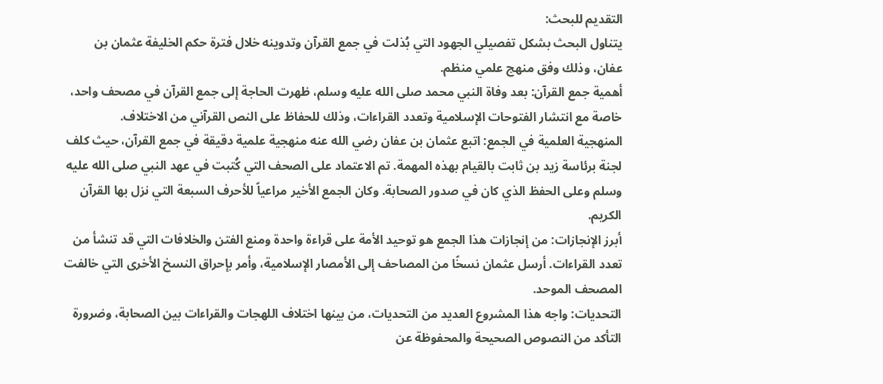التقديم للبحث:
يتناول البحث بشكل تفصيلي الجهود التي بُذلت في جمع القرآن وتدوينه خلال فترة حكم الخليفة عثمان بن عفان، وذلك وفق منهج علمي منظم.
أهمية جمع القرآن: بعد وفاة النبي محمد صلى الله عليه وسلم، ظهرت الحاجة إلى جمع القرآن في مصحف واحد، خاصة مع انتشار الفتوحات الإسلامية وتعدد القراءات، وذلك للحفاظ على النص القرآني من الاختلاف.
المنهجية العلمية في الجمع: اتبع عثمان بن عفان رضي الله عنه منهجية علمية دقيقة في جمع القرآن، حيث كلف لجنة برئاسة زيد بن ثابت بالقيام بهذه المهمة. تم الاعتماد على الصحف التي كُتبت في عهد النبي صلى الله عليه وسلم وعلى الحفظ الذي كان في صدور الصحابة. وكان الجمع الأخير مراعياً للأحرف السبعة التي نزل بها القرآن الكريم.
أبرز الإنجازات: من إنجازات هذا الجمع هو توحيد الأمة على قراءة واحدة ومنع الفتن والخلافات التي قد تنشأ من تعدد القراءات. أرسل عثمان نسخًا من المصاحف إلى الأمصار الإسلامية، وأمر بإحراق النسخ الأخرى التي خالفت المصحف الموحد.
التحديات: واجه هذا المشروع العديد من التحديات، من بينها اختلاف اللهجات والقراءات بين الصحابة، وضرورة التأكد من النصوص الصحيحة والمحفوظة عن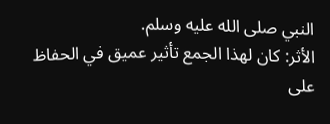النبي صلى الله عليه وسلم.
الأثر: كان لهذا الجمع تأثير عميق في الحفاظ على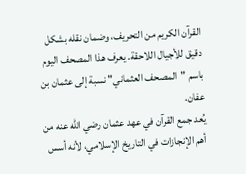القرآن الكريم من التحريف، وضمان نقله بشكل دقيق للأجيال اللاحقة. يعرف هذا المصحف اليوم باسم "المصحف العثماني" نسبة إلى عثمان بن عفان.
يُعد جمع القرآن في عهد عثمان رضي الله عنه من أهم الإنجازات في التاريخ الإسلامي، لأنه أسس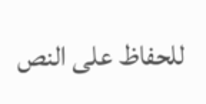للحفاظ على النص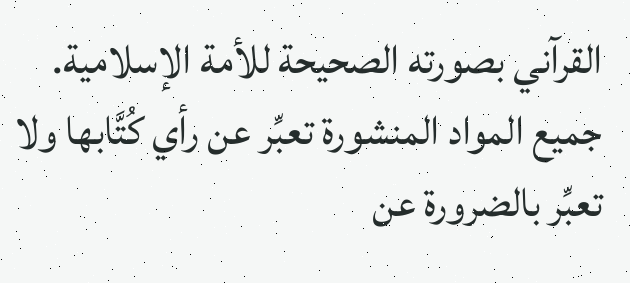القرآني بصورته الصحيحة للأمة الإسلامية.
جميع المواد المنشورة تعبِّر عن رأي كُتَّابها ولا تعبِّر بالضرورة عن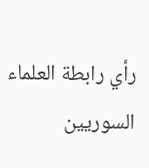رأي رابطة العلماء السوريين